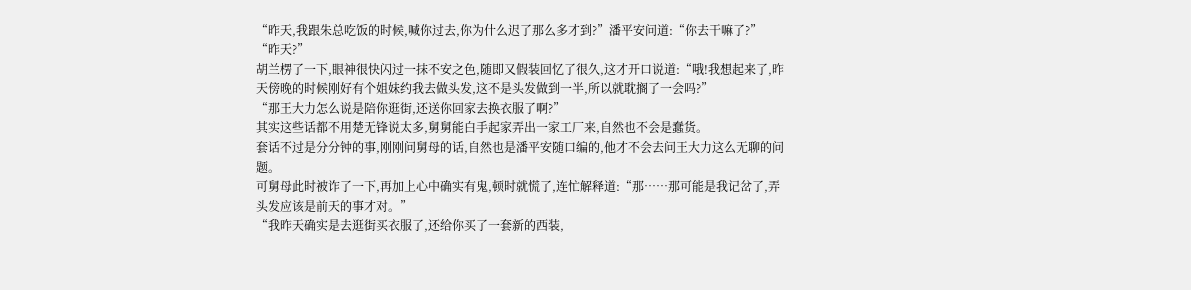“昨天,我跟朱总吃饭的时候,喊你过去,你为什么迟了那么多才到?”潘平安问道:“你去干嘛了?”
“昨天?”
胡兰楞了一下,眼神很快闪过一抹不安之色,随即又假装回忆了很久,这才开口说道:“哦!我想起来了,昨天傍晚的时候刚好有个姐妹约我去做头发,这不是头发做到一半,所以就耽搁了一会吗?”
“那王大力怎么说是陪你逛街,还送你回家去换衣服了啊?”
其实这些话都不用楚无锋说太多,舅舅能白手起家弄出一家工厂来,自然也不会是蠢货。
套话不过是分分钟的事,刚刚问舅母的话,自然也是潘平安随口编的,他才不会去问王大力这么无聊的问题。
可舅母此时被诈了一下,再加上心中确实有鬼,顿时就慌了,连忙解释道:“那……那可能是我记岔了,弄头发应该是前天的事才对。”
“我昨天确实是去逛街买衣服了,还给你买了一套新的西装,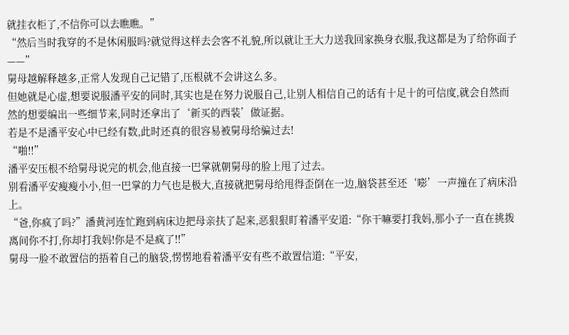就挂衣柜了,不信你可以去瞧瞧。”
“然后当时我穿的不是休闲服吗?就觉得这样去会客不礼貌,所以就让王大力送我回家换身衣服,我这都是为了给你面子——”
舅母越解释越多,正常人发现自己记错了,压根就不会讲这么多。
但她就是心虚,想要说服潘平安的同时,其实也是在努力说服自己,让别人相信自己的话有十足十的可信度,就会自然而然的想要编出一些细节来,同时还拿出了‘新买的西装’做证据。
若是不是潘平安心中已经有数,此时还真的很容易被舅母给骗过去!
“啪!!”
潘平安压根不给舅母说完的机会,他直接一巴掌就朝舅母的脸上甩了过去。
别看潘平安瘦瘦小小,但一巴掌的力气也是极大,直接就把舅母给甩得歪倒在一边,脑袋甚至还‘嘭’一声撞在了病床沿上。
“爸,你疯了吗?”潘黄河连忙跑到病床边把母亲扶了起来,恶狠狠盯着潘平安道:“你干嘛要打我妈,那小子一直在挑拨离间你不打,你却打我妈!你是不是疯了!!”
舅母一脸不敢置信的捂着自己的脑袋,愣愣地看着潘平安有些不敢置信道:“平安,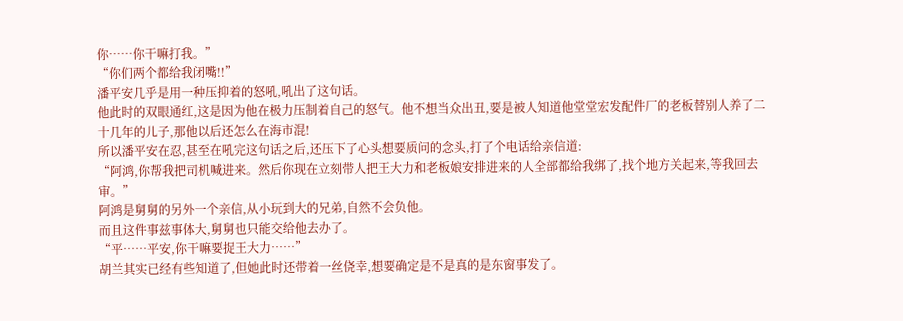你……你干嘛打我。”
“你们两个都给我闭嘴!!”
潘平安几乎是用一种压抑着的怒吼,吼出了这句话。
他此时的双眼通红,这是因为他在极力压制着自己的怒气。他不想当众出丑,要是被人知道他堂堂宏发配件厂的老板替别人养了二十几年的儿子,那他以后还怎么在海市混!
所以潘平安在忍,甚至在吼完这句话之后,还压下了心头想要质问的念头,打了个电话给亲信道:
“阿鸿,你帮我把司机喊进来。然后你现在立刻带人把王大力和老板娘安排进来的人全部都给我绑了,找个地方关起来,等我回去审。”
阿鸿是舅舅的另外一个亲信,从小玩到大的兄弟,自然不会负他。
而且这件事兹事体大,舅舅也只能交给他去办了。
“平……平安,你干嘛要捉王大力……”
胡兰其实已经有些知道了,但她此时还带着一丝侥幸,想要确定是不是真的是东窗事发了。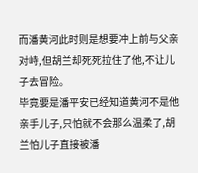而潘黄河此时则是想要冲上前与父亲对峙,但胡兰却死死拉住了他,不让儿子去冒险。
毕竟要是潘平安已经知道黄河不是他亲手儿子,只怕就不会那么温柔了,胡兰怕儿子直接被潘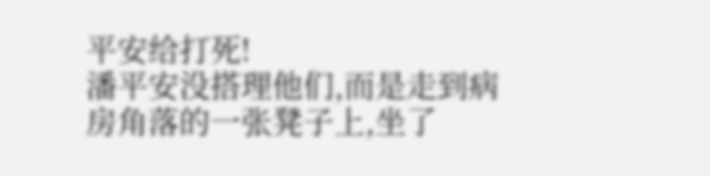平安给打死!
潘平安没搭理他们,而是走到病房角落的一张凳子上,坐了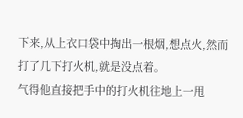下来,从上衣口袋中掏出一根烟,想点火,然而打了几下打火机,就是没点着。
气得他直接把手中的打火机往地上一甩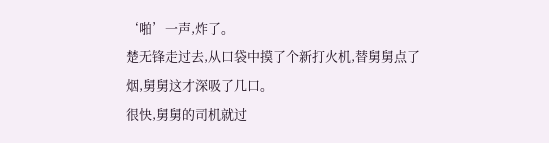‘啪’一声,炸了。
楚无锋走过去,从口袋中摸了个新打火机,替舅舅点了烟,舅舅这才深吸了几口。
很快,舅舅的司机就过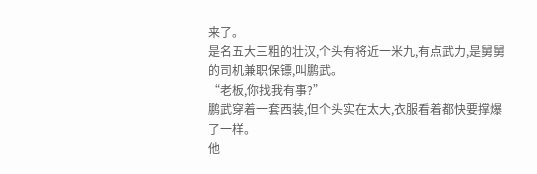来了。
是名五大三粗的壮汉,个头有将近一米九,有点武力,是舅舅的司机兼职保镖,叫鹏武。
“老板,你找我有事?”
鹏武穿着一套西装,但个头实在太大,衣服看着都快要撑爆了一样。
他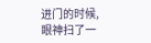进门的时候,眼神扫了一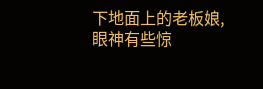下地面上的老板娘,眼神有些惊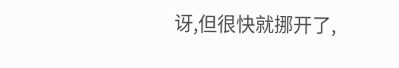讶,但很快就挪开了,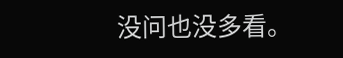没问也没多看。